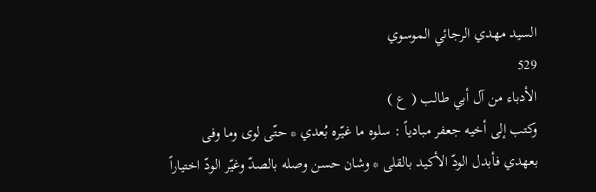السيد مهدي الرجائي الموسوي
529
الأدباء من آل أبي طالب ( ع )
وكتب إلى أخيه جعفر مبادياً : سلوه ما غيّره بُعدي * حتّى لوى وما وفى بعهدي فأبدل الودّ الأكيد بالقلى * وشان حسن وصله بالصدّ وغيّر الودّ اختياراً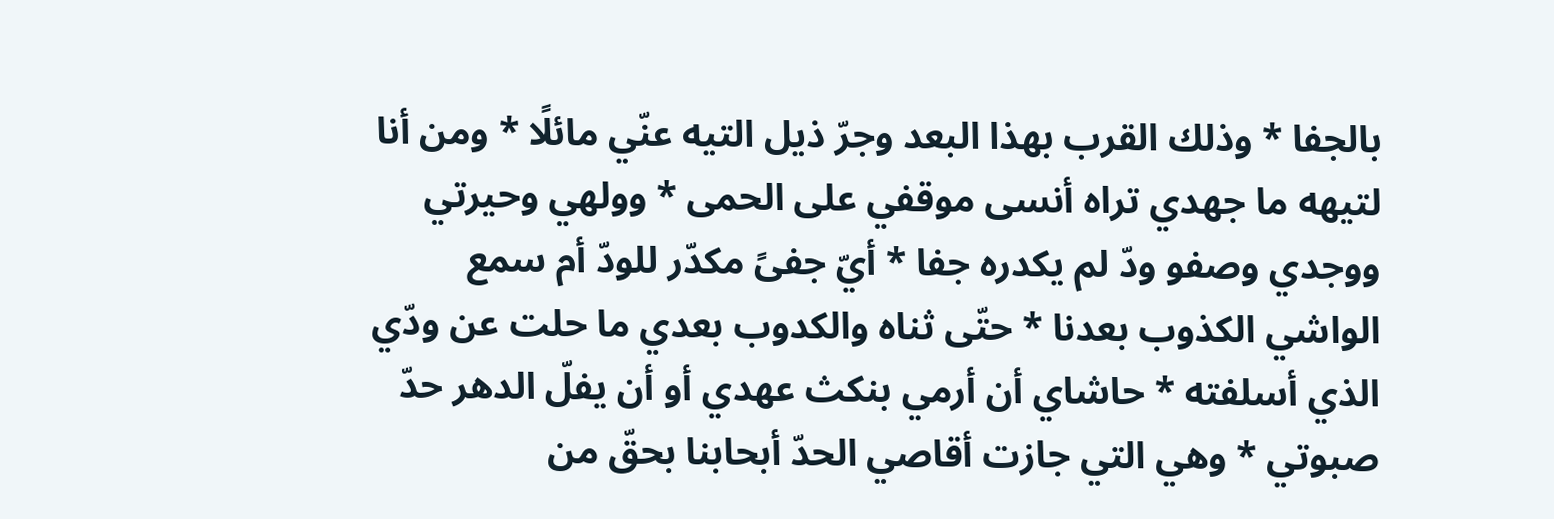بالجفا * وذلك القرب بهذا البعد وجرّ ذيل التيه عنّي مائلًا * ومن أنا لتيهه ما جهدي تراه أنسى موقفي على الحمى * وولهي وحيرتي ووجدي وصفو ودّ لم يكدره جفا * أيّ جفىً مكدّر للودّ أم سمع الواشي الكذوب بعدنا * حتّى ثناه والكدوب بعدي ما حلت عن ودّي الذي أسلفته * حاشاي أن أرمي بنكث عهدي أو أن يفلّ الدهر حدّ صبوتي * وهي التي جازت أقاصي الحدّ أبحابنا بحقّ من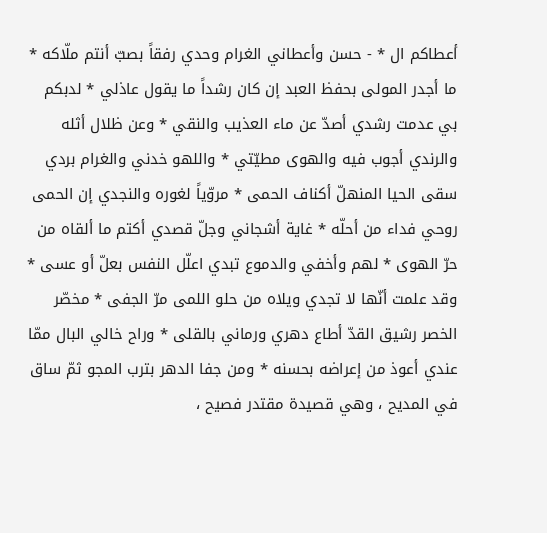أعطاكم ال * - حسن وأعطاني الغرام وحدي رفقاً بصبّ أنتم ملّاكه * ما أجدر المولى بحفظ العبد إن كان رشداً ما يقول عاذلي * لدبكم بي عدمت رشدي أصدّ عن ماء العذيب والنقي * وعن ظلال أثله والرندي أجوب فيه والهوى مطيّتي * واللهو خدني والغرام بردي سقى الحيا المنهلّ أكناف الحمى * مروّياً لغوره والنجدي إن الحمى روحي فداء من أحلّه * غاية أشجاني وجلّ قصدي أكتم ما ألقاه من حرّ الهوى * لهم وأخفي والدموع تبدي اعلّل النفس بعلّ أو عسى * وقد علمت أنّها لا تجدي ويلاه من حلو اللمى مرّ الجفى * مخصّر الخصر رشيق القدّ أطاع دهري ورماني بالقلى * وراح خالي البال ممّا عندي أعوذ من إعراضه بحسنه * ومن جفا الدهر بترب المجو ثمّ ساق في المديح ، وهي قصيدة مقتدر فصيح ،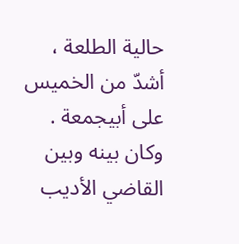حالية الطلعة ، أشدّ من الخميس على أبيجمعة . وكان بينه وبين القاضي الأديب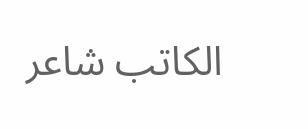الكاتب شاعر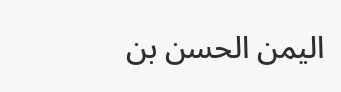اليمن الحسن بن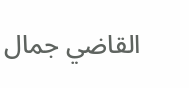القاضي جمال